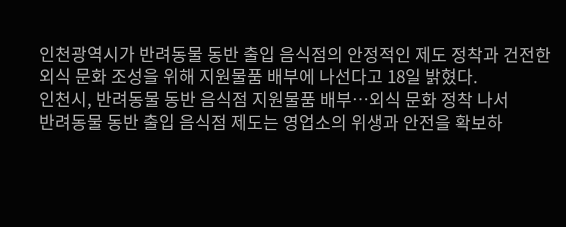인천광역시가 반려동물 동반 출입 음식점의 안정적인 제도 정착과 건전한 외식 문화 조성을 위해 지원물품 배부에 나선다고 18일 밝혔다.
인천시, 반려동물 동반 음식점 지원물품 배부…외식 문화 정착 나서
반려동물 동반 출입 음식점 제도는 영업소의 위생과 안전을 확보하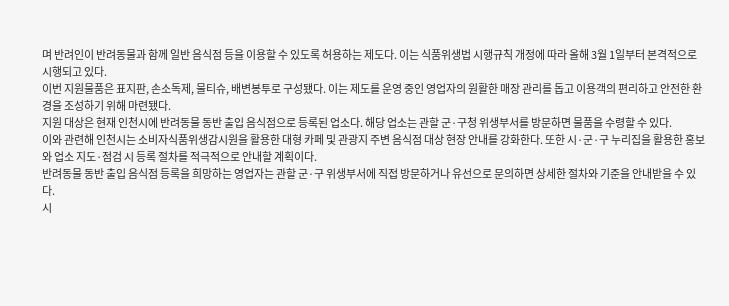며 반려인이 반려동물과 함께 일반 음식점 등을 이용할 수 있도록 허용하는 제도다. 이는 식품위생법 시행규칙 개정에 따라 올해 3월 1일부터 본격적으로 시행되고 있다.
이번 지원물품은 표지판, 손소독제, 물티슈, 배변봉투로 구성됐다. 이는 제도를 운영 중인 영업자의 원활한 매장 관리를 돕고 이용객의 편리하고 안전한 환경을 조성하기 위해 마련됐다.
지원 대상은 현재 인천시에 반려동물 동반 출입 음식점으로 등록된 업소다. 해당 업소는 관할 군·구청 위생부서를 방문하면 물품을 수령할 수 있다.
이와 관련해 인천시는 소비자식품위생감시원을 활용한 대형 카페 및 관광지 주변 음식점 대상 현장 안내를 강화한다. 또한 시·군·구 누리집을 활용한 홍보와 업소 지도·점검 시 등록 절차를 적극적으로 안내할 계획이다.
반려동물 동반 출입 음식점 등록을 희망하는 영업자는 관할 군·구 위생부서에 직접 방문하거나 유선으로 문의하면 상세한 절차와 기준을 안내받을 수 있다.
시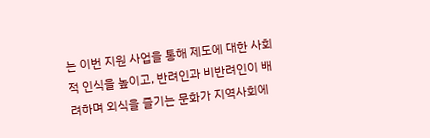는 이번 지원 사업을 통해 제도에 대한 사회적 인식을 높이고, 반려인과 비반려인이 배려하며 외식을 즐기는 문화가 지역사회에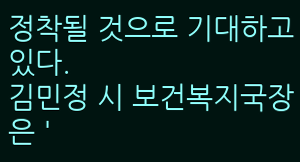정착될 것으로 기대하고 있다.
김민정 시 보건복지국장은 '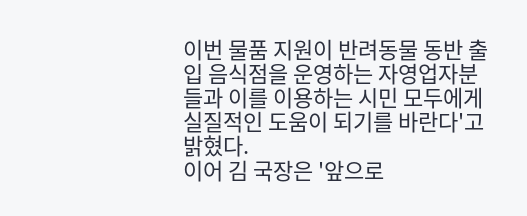이번 물품 지원이 반려동물 동반 출입 음식점을 운영하는 자영업자분들과 이를 이용하는 시민 모두에게 실질적인 도움이 되기를 바란다'고 밝혔다.
이어 김 국장은 '앞으로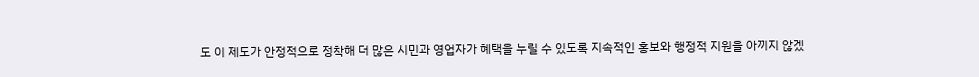도 이 제도가 안정적으로 정착해 더 많은 시민과 영업자가 혜택을 누릴 수 있도록 지속적인 홍보와 행정적 지원을 아끼지 않겠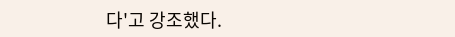다'고 강조했다.